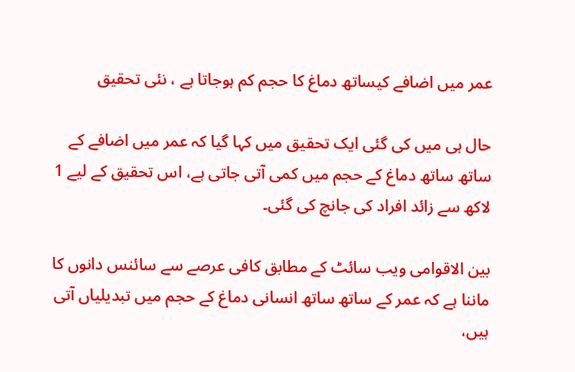عمر میں اضافے کیساتھ دماغ کا حجم کم ہوجاتا ہے ، نئی تحقیق

حال ہی میں کی گئی ایک تحقیق میں کہا گیا کہ عمر میں اضافے کے ساتھ ساتھ دماغ کے حجم میں کمی آتی جاتی ہے، اس تحقیق کے لیے 1 لاکھ سے زائد افراد کی جانچ کی گئی۔

بین الاقوامی ویب سائٹ کے مطابق کافی عرصے سے سائنس دانوں کا ماننا ہے کہ عمر کے ساتھ ساتھ انسانی دماغ کے حجم میں تبدیلیاں آتی ہیں،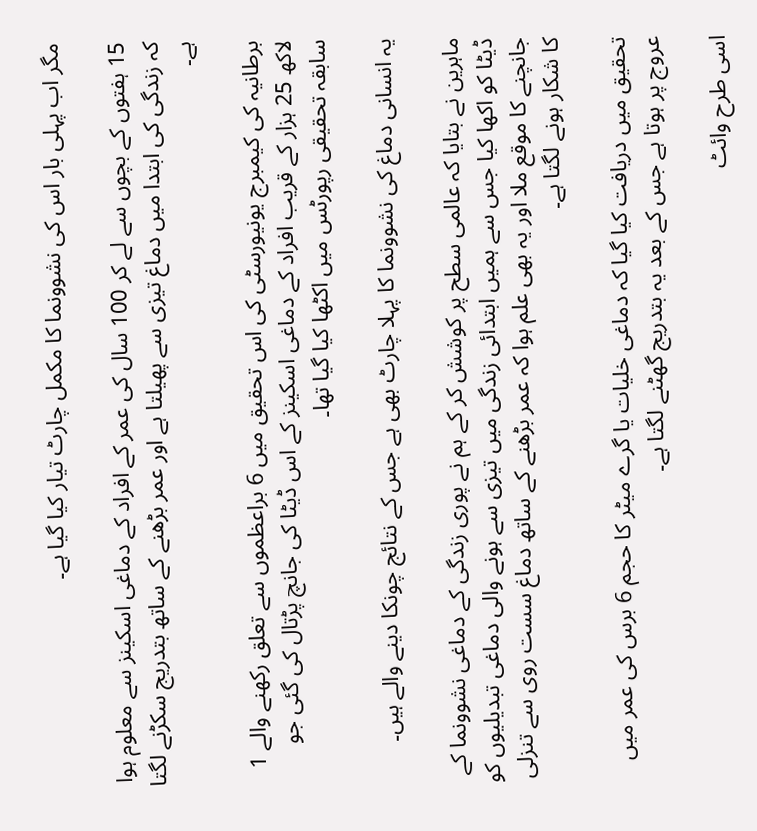مگر اب پہلی بار اس کی نشوونما کا مکمل چارٹ تیار کیا گیا ہے۔

15 ہفتوں کے بچوں سے لے کر 100 سال کی عمر کے افراد کے دماغی اسکینز سے معلوم ہوا کہ زندگی کی ابتدا میں دماغ تیزی سے پھیلتا ہے اور عمر بڑھنے کے ساتھ بتدریج سکڑنے لگتا ہے۔

برطانیہ کی کیمبرج یونیورسٹی کی اس تحقیق میں 6 براعظموں سے تعلق رکھنے والے 1 لاکھ 25 ہزار کے قریب افراد کے دماغی اسکینز کے اس ڈیٹا کی جانچ پڑتال کی گئی جو سابقہ تحقیقی رپورٹس میں اکٹھا کیا گیا تھا۔

یہ انسانی دماغ کی نشوونما کا پہلا چارٹ بھی ہے جس کے نتائج چونکا دینے والے ہیں۔

ماہرین نے بتایا کہ عالمی سطح پر کوشش کر کے ہم نے پوری زندگی کے دماغی نشوونما کے ڈیٹا کو اکھا کیا جس سے ہمیں ابتدائی زندگی میں تیزی سے ہونے والی دماغی تبدیلیوں کو جانچنے کا موقع ملا اور یہ بھی علم ہوا کہ عمر بڑھنے کے ساتھ دماغ سست روی سے تنزلی کا شکار ہونے لگتا ہے۔

تحقیق میں دریافت کیا گیا کہ دماغی خلیات یا گرے میٹر کا حجم 6 برس کی عمر میں عروج پر ہوتا ہے جس کے بعد یہ بتدریج گھٹنے لگتا ہے۔

اسی طرح وائٹ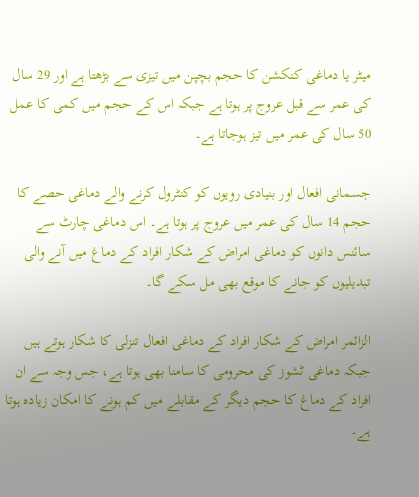میٹر یا دماغی کنکشن کا حجم بچپن میں تیزی سے بڑھتا ہے اور 29 سال کی عمر سے قبل عروج پر ہوتا ہے جبکہ اس کے حجم میں کمی کا عمل 50 سال کی عمر میں تیز ہوجاتا ہے۔

جسمانی افعال اور بنیادی رویوں کو کنٹرول کرنے والے دماغی حصے کا حجم 14 سال کی عمر میں عروج پر ہوتا ہے۔ اس دماغی چارٹ سے سائنس دانوں کو دماغی امراض کے شکار افراد کے دماغ میں آنے والی تبدیلیوں کو جانے کا موقع بھی مل سکے گا۔

الزائمر امراض کے شکار افراد کے دماغی افعال تنزلی کا شکار ہوتے ہیں جبکہ دماغی ٹشوز کی محرومی کا سامنا بھی ہوتا ہے، جس وجہ سے ان افراد کے دماغ کا حجم دیگر کے مقابلے میں کم ہونے کا امکان زیادہ ہوتا ہے۔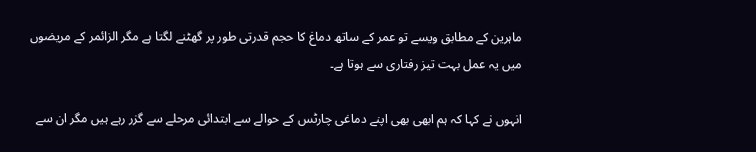ماہرین کے مطابق ویسے تو عمر کے ساتھ دماغ کا حجم قدرتی طور پر گھٹنے لگتا ہے مگر الزائمر کے مریضوں میں یہ عمل بہت تیز رفتاری سے ہوتا ہے۔

انہوں نے کہا کہ ہم ابھی بھی اپنے دماغی چارٹس کے حوالے سے ابتدائی مرحلے سے گزر رہے ہیں مگر ان سے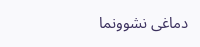دماغی نشوونما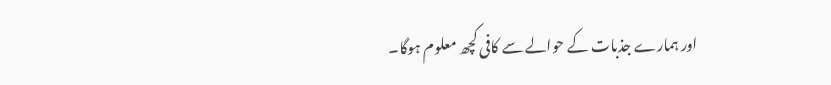اور ہمارے جذبات کے حوالے سے کافی کچھ معلوم ہوگا۔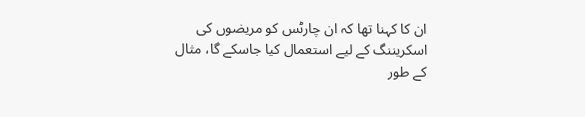ان کا کہنا تھا کہ ان چارٹس کو مریضوں کی اسکریننگ کے لیے استعمال کیا جاسکے گا، مثال کے طور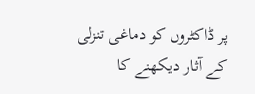پر ڈاکٹروں کو دماغی تنزلی کے آثار دیکھنے کا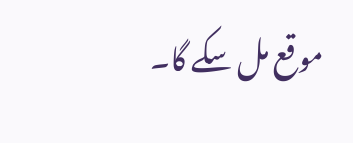موقع مل سکے گا۔